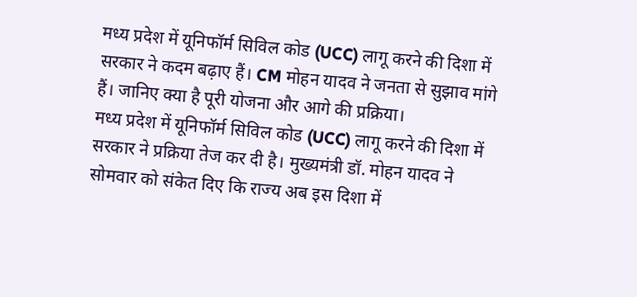मध्य प्रदेश में यूनिफॉर्म सिविल कोड (UCC) लागू करने की दिशा में सरकार ने कदम बढ़ाए हैं। CM मोहन यादव ने जनता से सुझाव मांगे हैं। जानिए क्या है पूरी योजना और आगे की प्रक्रिया।
मध्य प्रदेश में यूनिफॉर्म सिविल कोड (UCC) लागू करने की दिशा में सरकार ने प्रक्रिया तेज कर दी है। मुख्यमंत्री डॉ. मोहन यादव ने सोमवार को संकेत दिए कि राज्य अब इस दिशा में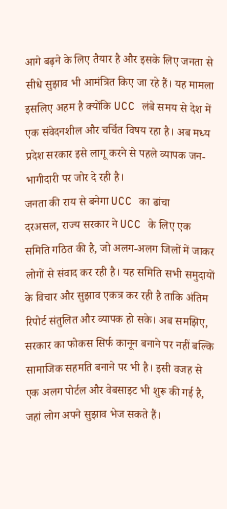आगे बढ़ने के लिए तैयार है और इसके लिए जनता से सीधे सुझाव भी आमंत्रित किए जा रहे हैं। यह मामला इसलिए अहम है क्योंकि UCC लंबे समय से देश में एक संवेदनशील और चर्चित विषय रहा है। अब मध्य प्रदेश सरकार इसे लागू करने से पहले व्यापक जन-भागीदारी पर जोर दे रही है।
जनता की राय से बनेगा UCC का ढांचा
दरअसल, राज्य सरकार ने UCC के लिए एक समिति गठित की है, जो अलग-अलग जिलों में जाकर लोगों से संवाद कर रही है। यह समिति सभी समुदायों के विचार और सुझाव एकत्र कर रही है ताकि अंतिम रिपोर्ट संतुलित और व्यापक हो सके। अब समझिए, सरकार का फोकस सिर्फ कानून बनाने पर नहीं बल्कि सामाजिक सहमति बनाने पर भी है। इसी वजह से एक अलग पोर्टल और वेबसाइट भी शुरू की गई है, जहां लोग अपने सुझाव भेज सकते हैं।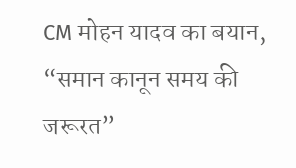CM मोहन यादव का बयान, “समान कानून समय की जरूरत”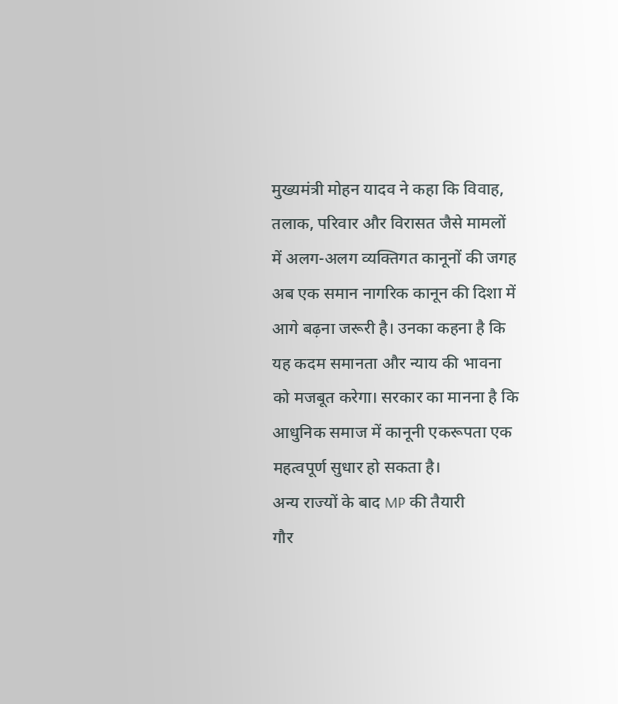मुख्यमंत्री मोहन यादव ने कहा कि विवाह, तलाक, परिवार और विरासत जैसे मामलों में अलग-अलग व्यक्तिगत कानूनों की जगह अब एक समान नागरिक कानून की दिशा में आगे बढ़ना जरूरी है। उनका कहना है कि यह कदम समानता और न्याय की भावना को मजबूत करेगा। सरकार का मानना है कि आधुनिक समाज में कानूनी एकरूपता एक महत्वपूर्ण सुधार हो सकता है।
अन्य राज्यों के बाद MP की तैयारी
गौर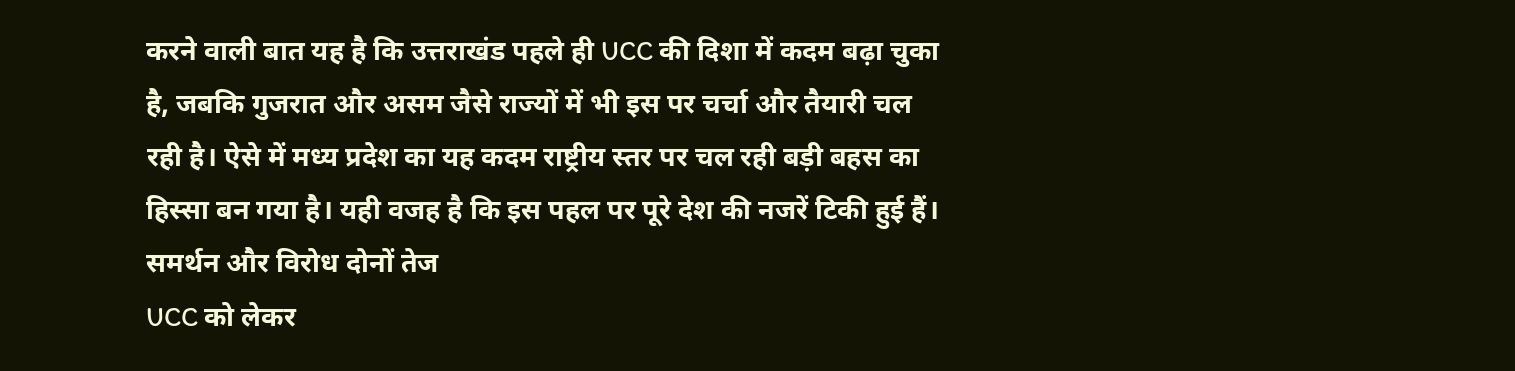करने वाली बात यह है कि उत्तराखंड पहले ही UCC की दिशा में कदम बढ़ा चुका है, जबकि गुजरात और असम जैसे राज्यों में भी इस पर चर्चा और तैयारी चल रही है। ऐसे में मध्य प्रदेश का यह कदम राष्ट्रीय स्तर पर चल रही बड़ी बहस का हिस्सा बन गया है। यही वजह है कि इस पहल पर पूरे देश की नजरें टिकी हुई हैं।
समर्थन और विरोध दोनों तेज
UCC को लेकर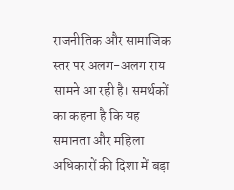राजनीतिक और सामाजिक स्तर पर अलग-अलग राय सामने आ रही है। समर्थकों का कहना है कि यह समानता और महिला अधिकारों की दिशा में बड़ा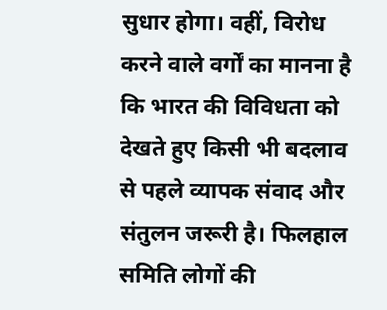सुधार होगा। वहीं, विरोध करने वाले वर्गों का मानना है कि भारत की विविधता को देखते हुए किसी भी बदलाव से पहले व्यापक संवाद और संतुलन जरूरी है। फिलहाल समिति लोगों की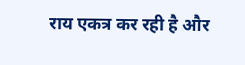राय एकत्र कर रही है और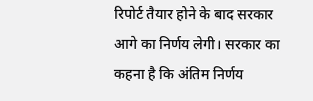रिपोर्ट तैयार होने के बाद सरकार आगे का निर्णय लेगी। सरकार का कहना है कि अंतिम निर्णय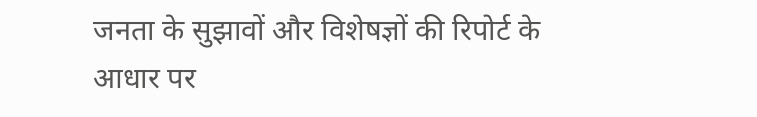जनता के सुझावों और विशेषज्ञों की रिपोर्ट के आधार पर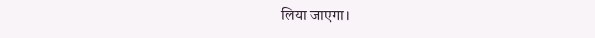लिया जाएगा।